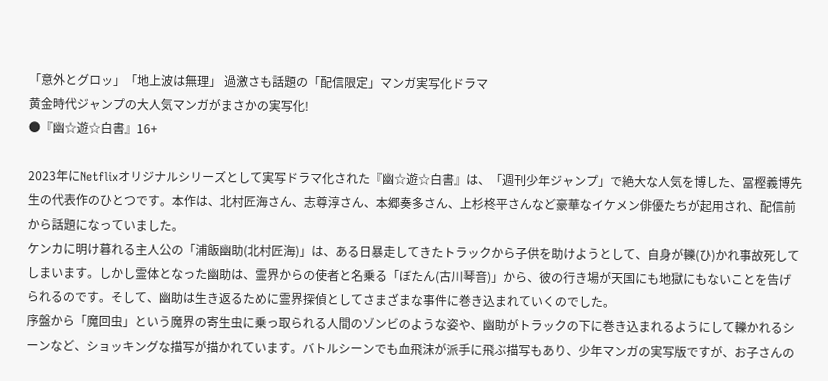「意外とグロッ」「地上波は無理」 過激さも話題の「配信限定」マンガ実写化ドラマ
黄金時代ジャンプの大人気マンガがまさかの実写化!
●『幽☆遊☆白書』16+

2023年にNetflixオリジナルシリーズとして実写ドラマ化された『幽☆遊☆白書』は、「週刊少年ジャンプ」で絶大な人気を博した、冨樫義博先生の代表作のひとつです。本作は、北村匠海さん、志尊淳さん、本郷奏多さん、上杉柊平さんなど豪華なイケメン俳優たちが起用され、配信前から話題になっていました。
ケンカに明け暮れる主人公の「浦飯幽助(北村匠海)」は、ある日暴走してきたトラックから子供を助けようとして、自身が轢(ひ)かれ事故死してしまいます。しかし霊体となった幽助は、霊界からの使者と名乗る「ぼたん(古川琴音)」から、彼の行き場が天国にも地獄にもないことを告げられるのです。そして、幽助は生き返るために霊界探偵としてさまざまな事件に巻き込まれていくのでした。
序盤から「魔回虫」という魔界の寄生虫に乗っ取られる人間のゾンビのような姿や、幽助がトラックの下に巻き込まれるようにして轢かれるシーンなど、ショッキングな描写が描かれています。バトルシーンでも血飛沫が派手に飛ぶ描写もあり、少年マンガの実写版ですが、お子さんの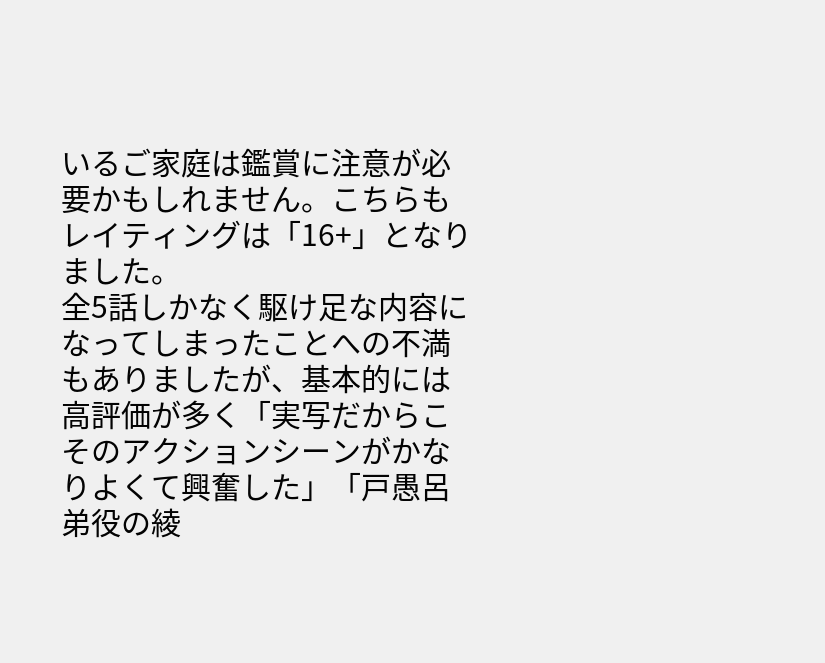いるご家庭は鑑賞に注意が必要かもしれません。こちらもレイティングは「16+」となりました。
全5話しかなく駆け足な内容になってしまったことへの不満もありましたが、基本的には高評価が多く「実写だからこそのアクションシーンがかなりよくて興奮した」「戸愚呂弟役の綾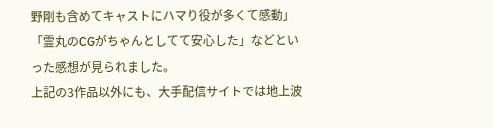野剛も含めてキャストにハマり役が多くて感動」「霊丸のCGがちゃんとしてて安心した」などといった感想が見られました。
上記の3作品以外にも、大手配信サイトでは地上波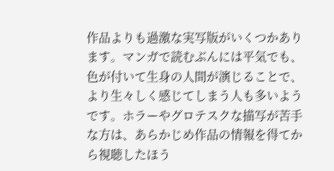作品よりも過激な実写版がいくつかあります。マンガで読むぶんには平気でも、色が付いて生身の人間が演じることで、より生々しく感じてしまう人も多いようです。ホラーやグロテスクな描写が苦手な方は、あらかじめ作品の情報を得てから視聴したほう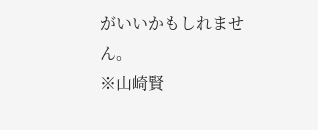がいいかもしれません。
※山崎賢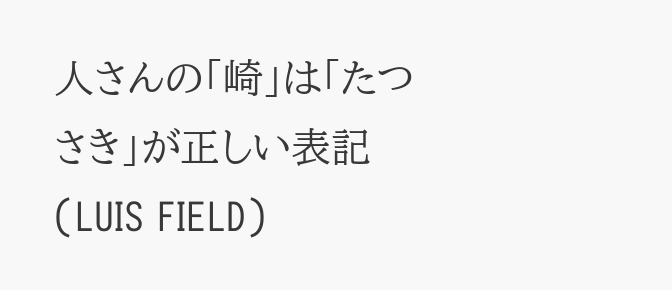人さんの「崎」は「たつさき」が正しい表記
(LUIS FIELD)